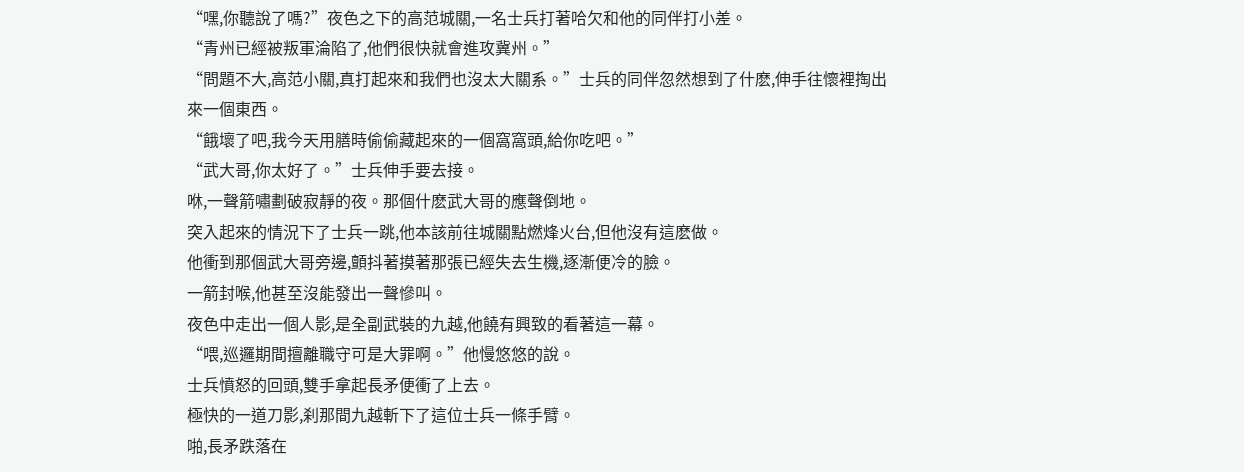“嘿,你聽說了嗎?”夜色之下的高范城關,一名士兵打著哈欠和他的同伴打小差。
“青州已經被叛軍淪陷了,他們很快就會進攻冀州。”
“問題不大,高范小關,真打起來和我們也沒太大關系。”士兵的同伴忽然想到了什麽,伸手往懷裡掏出來一個東西。
“餓壞了吧,我今天用膳時偷偷藏起來的一個窩窩頭,給你吃吧。”
“武大哥,你太好了。”士兵伸手要去接。
咻,一聲箭嘯劃破寂靜的夜。那個什麽武大哥的應聲倒地。
突入起來的情況下了士兵一跳,他本該前往城關點燃烽火台,但他沒有這麽做。
他衝到那個武大哥旁邊,顫抖著摸著那張已經失去生機,逐漸便冷的臉。
一箭封喉,他甚至沒能發出一聲慘叫。
夜色中走出一個人影,是全副武裝的九越,他饒有興致的看著這一幕。
“喂,巡邏期間擅離職守可是大罪啊。”他慢悠悠的說。
士兵憤怒的回頭,雙手拿起長矛便衝了上去。
極快的一道刀影,刹那間九越斬下了這位士兵一條手臂。
啪,長矛跌落在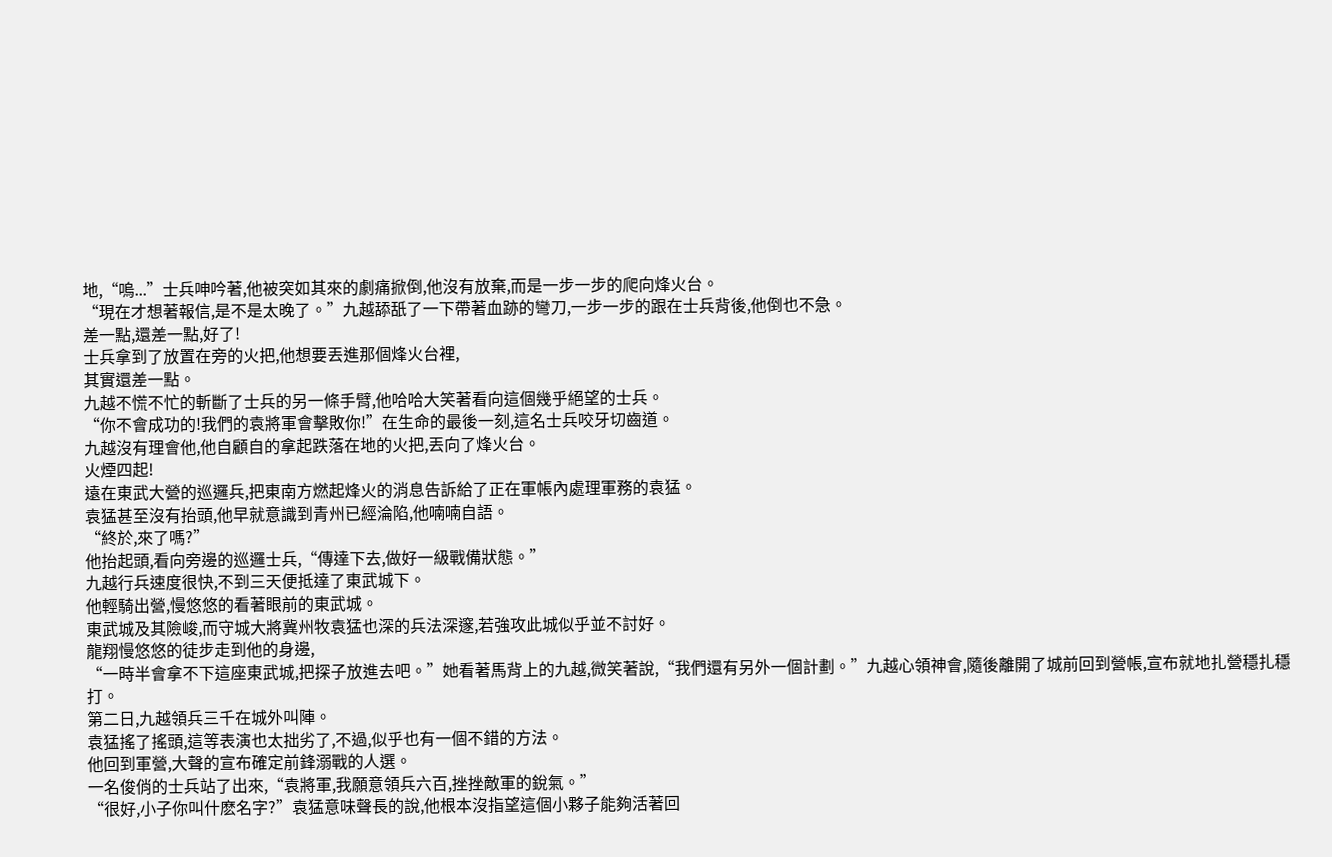地,“嗚...”士兵呻吟著,他被突如其來的劇痛掀倒,他沒有放棄,而是一步一步的爬向烽火台。
“現在才想著報信,是不是太晚了。”九越舔舐了一下帶著血跡的彎刀,一步一步的跟在士兵背後,他倒也不急。
差一點,還差一點,好了!
士兵拿到了放置在旁的火把,他想要丟進那個烽火台裡,
其實還差一點。
九越不慌不忙的斬斷了士兵的另一條手臂,他哈哈大笑著看向這個幾乎絕望的士兵。
“你不會成功的!我們的袁將軍會擊敗你!”在生命的最後一刻,這名士兵咬牙切齒道。
九越沒有理會他,他自顧自的拿起跌落在地的火把,丟向了烽火台。
火煙四起!
遠在東武大營的巡邏兵,把東南方燃起烽火的消息告訴給了正在軍帳內處理軍務的袁猛。
袁猛甚至沒有抬頭,他早就意識到青州已經淪陷,他喃喃自語。
“終於,來了嗎?”
他抬起頭,看向旁邊的巡邏士兵,“傳達下去,做好一級戰備狀態。”
九越行兵速度很快,不到三天便抵達了東武城下。
他輕騎出營,慢悠悠的看著眼前的東武城。
東武城及其險峻,而守城大將冀州牧袁猛也深的兵法深邃,若強攻此城似乎並不討好。
龍翔慢悠悠的徒步走到他的身邊,
“一時半會拿不下這座東武城,把探子放進去吧。”她看著馬背上的九越,微笑著說,“我們還有另外一個計劃。”九越心領神會,隨後離開了城前回到營帳,宣布就地扎營穩扎穩打。
第二日,九越領兵三千在城外叫陣。
袁猛搖了搖頭,這等表演也太拙劣了,不過,似乎也有一個不錯的方法。
他回到軍營,大聲的宣布確定前鋒溺戰的人選。
一名俊俏的士兵站了出來,“袁將軍,我願意領兵六百,挫挫敵軍的銳氣。”
“很好,小子你叫什麽名字?”袁猛意味聲長的說,他根本沒指望這個小夥子能夠活著回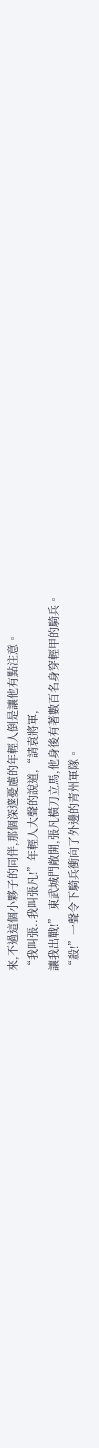來,不過這個小夥子的同伴,那個深邃憂慮的年輕人倒是讓他有點注意。
“我叫張..我叫張凡!”年輕人大聲的說道,“請袁將軍,
讓我出戰!” 東武城門敞開,張凡橫刀立馬,他身後有著數百名身穿輕甲的騎兵。
“殺!”一聲令下騎兵衝向了外邊的青州軍隊。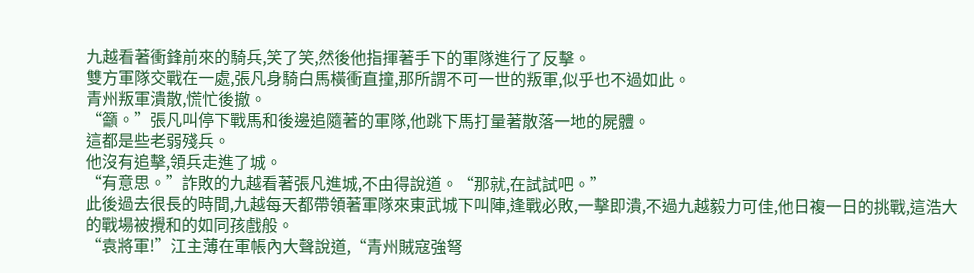九越看著衝鋒前來的騎兵,笑了笑,然後他指揮著手下的軍隊進行了反擊。
雙方軍隊交戰在一處,張凡身騎白馬橫衝直撞,那所謂不可一世的叛軍,似乎也不過如此。
青州叛軍潰散,慌忙後撤。
“籲。”張凡叫停下戰馬和後邊追隨著的軍隊,他跳下馬打量著散落一地的屍體。
這都是些老弱殘兵。
他沒有追擊,領兵走進了城。
“有意思。”詐敗的九越看著張凡進城,不由得說道。“那就,在試試吧。”
此後過去很長的時間,九越每天都帶領著軍隊來東武城下叫陣,逢戰必敗,一擊即潰,不過九越毅力可佳,他日複一日的挑戰,這浩大的戰場被攪和的如同孩戲般。
“袁將軍!”江主薄在軍帳內大聲說道,“青州賊寇強弩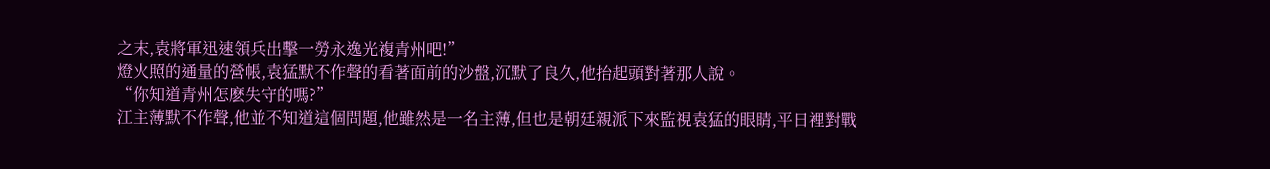之末,袁將軍迅速領兵出擊一勞永逸光複青州吧!”
燈火照的通量的營帳,袁猛默不作聲的看著面前的沙盤,沉默了良久,他抬起頭對著那人說。
“你知道青州怎麽失守的嗎?”
江主薄默不作聲,他並不知道這個問題,他雖然是一名主薄,但也是朝廷親派下來監視袁猛的眼睛,平日裡對戰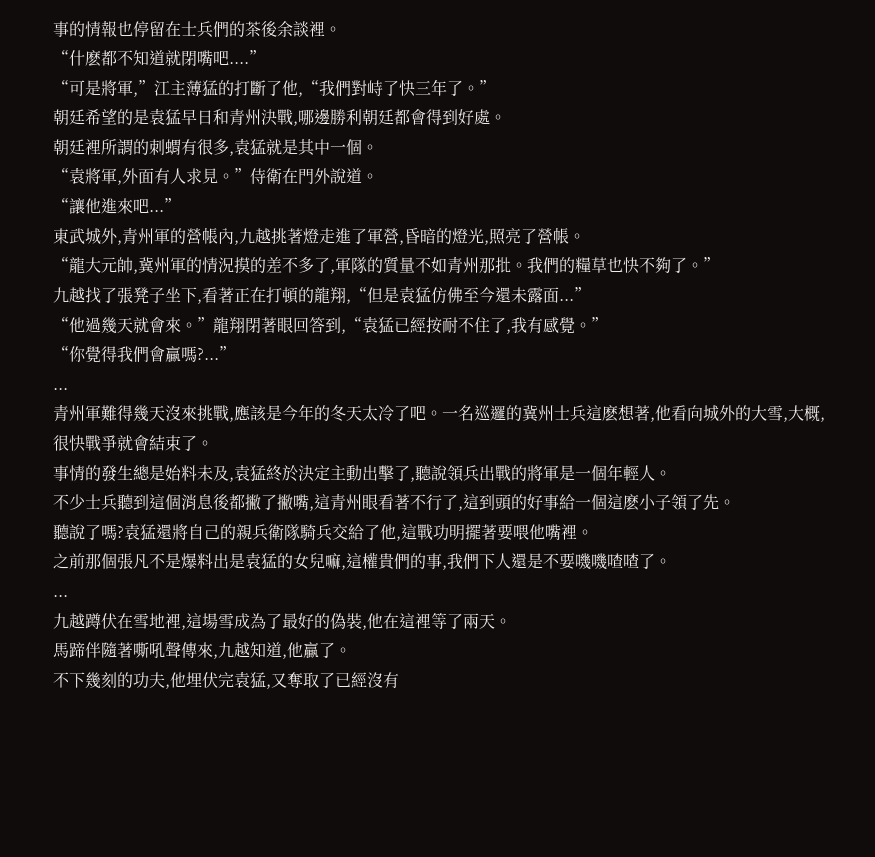事的情報也停留在士兵們的茶後余談裡。
“什麽都不知道就閉嘴吧....”
“可是將軍,”江主薄猛的打斷了他,“我們對峙了快三年了。”
朝廷希望的是袁猛早日和青州決戰,哪邊勝利朝廷都會得到好處。
朝廷裡所謂的刺蝟有很多,袁猛就是其中一個。
“袁將軍,外面有人求見。”侍衛在門外說道。
“讓他進來吧...”
東武城外,青州軍的營帳內,九越挑著燈走進了軍營,昏暗的燈光,照亮了營帳。
“龍大元帥,冀州軍的情況摸的差不多了,軍隊的質量不如青州那批。我們的糧草也快不夠了。”
九越找了張凳子坐下,看著正在打頓的龍翔,“但是袁猛仿佛至今還未露面...”
“他過幾天就會來。”龍翔閉著眼回答到,“袁猛已經按耐不住了,我有感覺。”
“你覺得我們會贏嗎?...”
...
青州軍難得幾天沒來挑戰,應該是今年的冬天太冷了吧。一名巡邏的冀州士兵這麽想著,他看向城外的大雪,大概,很快戰爭就會結束了。
事情的發生總是始料未及,袁猛終於決定主動出擊了,聽說領兵出戰的將軍是一個年輕人。
不少士兵聽到這個消息後都撇了撇嘴,這青州眼看著不行了,這到頭的好事給一個這麽小子領了先。
聽說了嗎?袁猛還將自己的親兵衛隊騎兵交給了他,這戰功明擺著要喂他嘴裡。
之前那個張凡不是爆料出是袁猛的女兒嘛,這權貴們的事,我們下人還是不要嘰嘰喳喳了。
...
九越蹲伏在雪地裡,這場雪成為了最好的偽裝,他在這裡等了兩天。
馬蹄伴隨著嘶吼聲傳來,九越知道,他贏了。
不下幾刻的功夫,他埋伏完袁猛,又奪取了已經沒有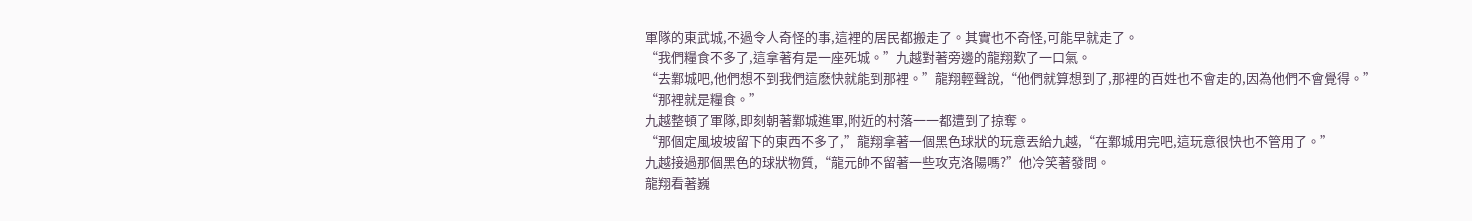軍隊的東武城,不過令人奇怪的事,這裡的居民都搬走了。其實也不奇怪,可能早就走了。
“我們糧食不多了,這拿著有是一座死城。”九越對著旁邊的龍翔歎了一口氣。
“去鄴城吧,他們想不到我們這麽快就能到那裡。”龍翔輕聲說,“他們就算想到了,那裡的百姓也不會走的,因為他們不會覺得。”
“那裡就是糧食。”
九越整頓了軍隊,即刻朝著鄴城進軍,附近的村落一一都遭到了掠奪。
“那個定風坡坡留下的東西不多了,”龍翔拿著一個黑色球狀的玩意丟給九越,“在鄴城用完吧,這玩意很快也不管用了。”
九越接過那個黑色的球狀物質,“龍元帥不留著一些攻克洛陽嗎?”他冷笑著發問。
龍翔看著巍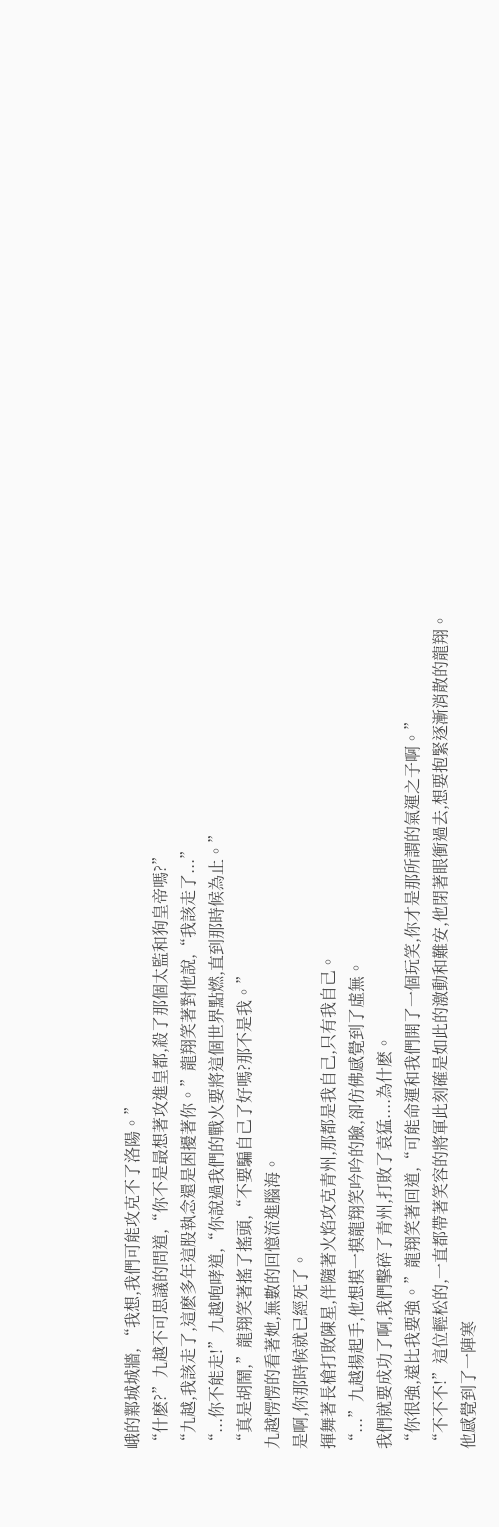峨的鄴城城牆, “我想,我們可能攻克不了洛陽。”
“什麽?”九越不可思議的問道,“你不是最想著攻進皇都,殺了那個太監和狗皇帝嗎?”
“九越,我該走了,這麽多年這股執念還是困擾著你。”龍翔笑著對他說,“我該走了...”
“...你不能走!”九越咆哮道,“你說過我們的戰火要將這個世界點燃,直到那時候為止。”
“真是胡鬧,”龍翔笑著搖了搖頭,“不要騙自己了好嗎?那不是我。”
九越愣愣的看著她,無數的回憶流進腦海。
是啊,你那時候就已經死了。
揮舞著長槍打敗陳星,伴隨著火焰攻克青州,那都是我自己,只有我自己。
“...”九越揚起手,他想摸一摸龍翔笑吟吟的臉,卻仿佛感覺到了虛無。
我們就要成功了啊,我們擊碎了青州,打敗了袁猛....為什麽。
“你很強,遠比我要強。”龍翔笑著回道,“可能命運和我們開了一個玩笑,你才是那所謂的氣運之子啊。”
“不不不!”這位輕松的,一直都帶著笑容的將軍此刻確是如此的激動和難安,他閉著眼衝過去,想要抱緊逐漸消散的龍翔。
他感覺到了一陣寒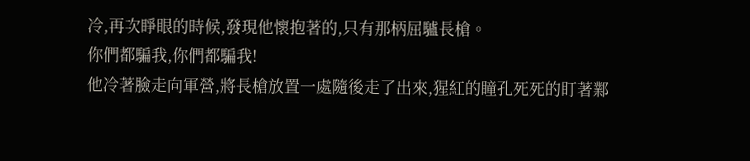冷,再次睜眼的時候,發現他懷抱著的,只有那柄屈驢長槍。
你們都騙我,你們都騙我!
他冷著臉走向軍營,將長槍放置一處隨後走了出來,猩紅的瞳孔死死的盯著鄴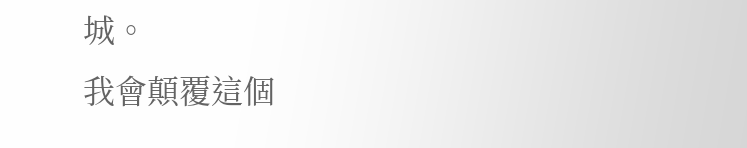城。
我會顛覆這個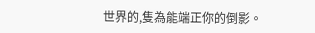世界的,隻為能端正你的倒影。